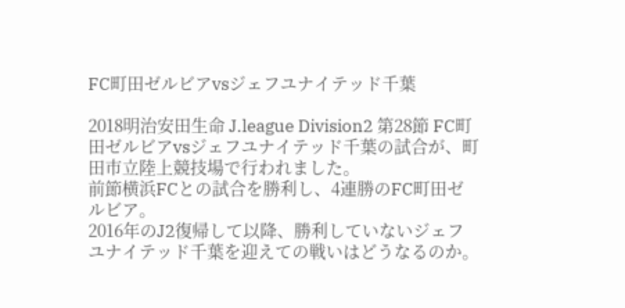FC町田ゼルビアvsジェフユナイテッド千葉

2018明治安田生命 J.league Division2 第28節 FC町田ゼルビアvsジェフユナイテッド千葉の試合が、町田市立陸上競技場で行われました。
前節横浜FCとの試合を勝利し、4連勝のFC町田ゼルビア。
2016年のJ2復帰して以降、勝利していないジェフユナイテッド千葉を迎えての戦いはどうなるのか。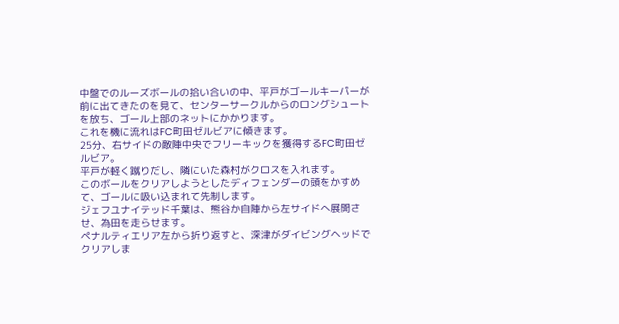中盤でのルーズボールの拾い合いの中、平戸がゴールキーパーが前に出てきたのを見て、センターサークルからのロングシュートを放ち、ゴール上部のネットにかかります。
これを機に流れはFC町田ゼルビアに傾きます。
25分、右サイドの敵陣中央でフリーキックを獲得するFC町田ゼルビア。
平戸が軽く蹴りだし、隣にいた森村がクロスを入れます。
このボールをクリアしようとしたディフェンダーの頭をかすめて、ゴールに吸い込まれて先制します。
ジェフユナイテッド千葉は、熊谷か自陣から左サイドへ展開させ、為田を走らせます。
ペナルティエリア左から折り返すと、深津がダイビングヘッドでクリアしま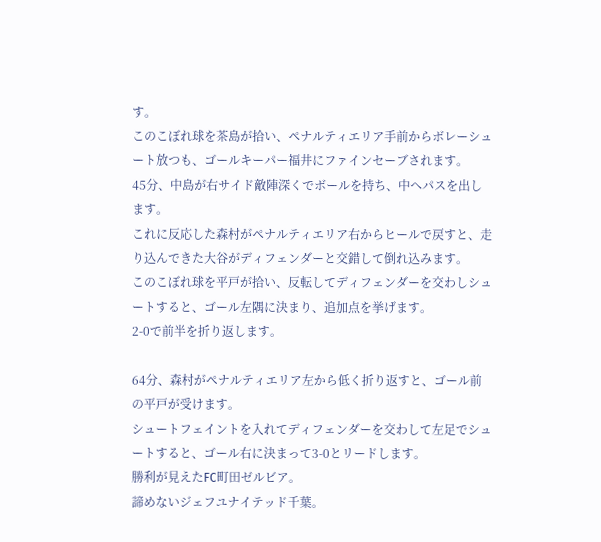す。
このこぼれ球を茶島が拾い、ペナルティエリア手前からボレーシュート放つも、ゴールキーパー福井にファインセーブされます。
45分、中島が右サイド敵陣深くでボールを持ち、中へパスを出します。
これに反応した森村がペナルティエリア右からヒールで戻すと、走り込んできた大谷がディフェンダーと交錯して倒れ込みます。
このこぼれ球を平戸が拾い、反転してディフェンダーを交わしシュートすると、ゴール左隅に決まり、追加点を挙げます。
2-0で前半を折り返します。

64分、森村がペナルティエリア左から低く折り返すと、ゴール前の平戸が受けます。
シュートフェイントを入れてディフェンダーを交わして左足でシュートすると、ゴール右に決まって3-0とリードします。
勝利が見えたFC町田ゼルビア。
諦めないジェフユナイテッド千葉。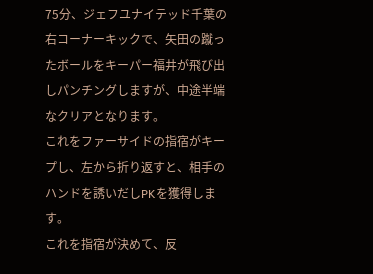75分、ジェフユナイテッド千葉の右コーナーキックで、矢田の蹴ったボールをキーパー福井が飛び出しパンチングしますが、中途半端なクリアとなります。
これをファーサイドの指宿がキープし、左から折り返すと、相手のハンドを誘いだしPKを獲得します。
これを指宿が決めて、反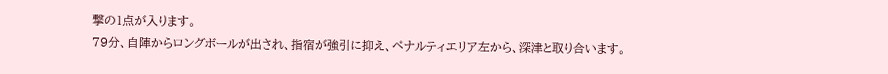撃の1点が入ります。
79分、自陣からロングボールが出され、指宿が強引に抑え、ペナルティエリア左から、深津と取り合います。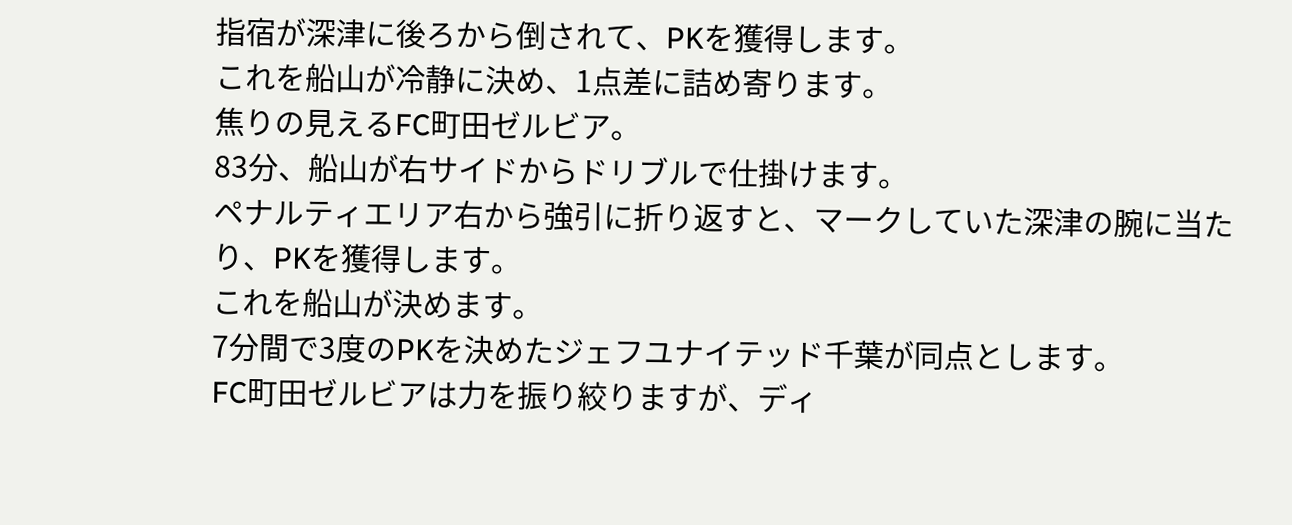指宿が深津に後ろから倒されて、PKを獲得します。
これを船山が冷静に決め、1点差に詰め寄ります。
焦りの見えるFC町田ゼルビア。
83分、船山が右サイドからドリブルで仕掛けます。
ペナルティエリア右から強引に折り返すと、マークしていた深津の腕に当たり、PKを獲得します。
これを船山が決めます。
7分間で3度のPKを決めたジェフユナイテッド千葉が同点とします。
FC町田ゼルビアは力を振り絞りますが、ディ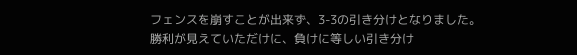フェンスを崩すことが出来ず、3-3の引き分けとなりました。
勝利が見えていただけに、負けに等しい引き分け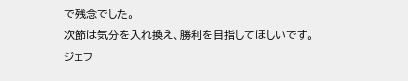で残念でした。
次節は気分を入れ換え、勝利を目指してほしいです。
ジェフ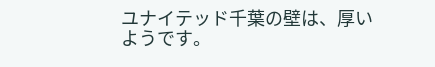ユナイテッド千葉の壁は、厚いようです。